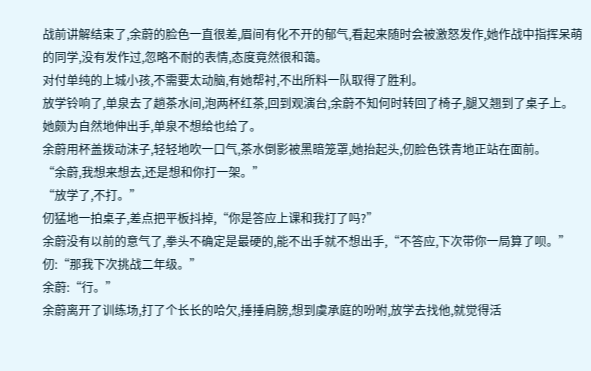战前讲解结束了,余蔚的脸色一直很差,眉间有化不开的郁气,看起来随时会被激怒发作,她作战中指挥呆萌的同学,没有发作过,忽略不耐的表情,态度竟然很和蔼。
对付单纯的上城小孩,不需要太动脑,有她帮衬,不出所料一队取得了胜利。
放学铃响了,单泉去了趟茶水间,泡两杯红茶,回到观演台,余蔚不知何时转回了椅子,腿又翘到了桌子上。
她颇为自然地伸出手,单泉不想给也给了。
余蔚用杯盖拨动沫子,轻轻地吹一口气,茶水倒影被黑暗笼罩,她抬起头,仞脸色铁青地正站在面前。
“余蔚,我想来想去,还是想和你打一架。”
“放学了,不打。”
仞猛地一拍桌子,差点把平板抖掉,“你是答应上课和我打了吗?”
余蔚没有以前的意气了,拳头不确定是最硬的,能不出手就不想出手,“不答应,下次带你一局算了呗。”
仞:“那我下次挑战二年级。”
余蔚:“行。”
余蔚离开了训练场,打了个长长的哈欠,捶捶肩膀,想到虞承庭的吩咐,放学去找他,就觉得活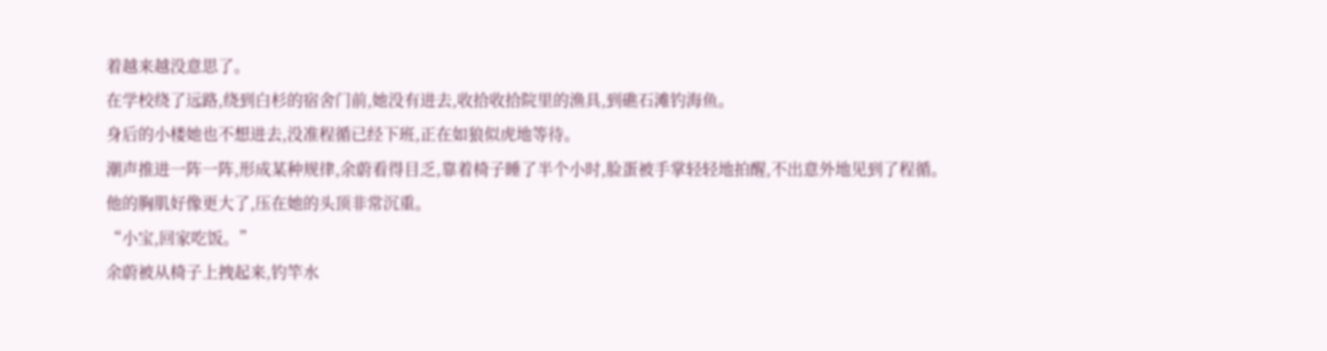着越来越没意思了。
在学校绕了远路,绕到白杉的宿舍门前,她没有进去,收拾收拾院里的渔具,到礁石滩钓海鱼。
身后的小楼她也不想进去,没准程循已经下班,正在如狼似虎地等待。
潮声推进一阵一阵,形成某种规律,余蔚看得目乏,靠着椅子睡了半个小时,脸蛋被手掌轻轻地拍醒,不出意外地见到了程循。
他的胸肌好像更大了,压在她的头顶非常沉重。
“小宝,回家吃饭。”
余蔚被从椅子上拽起来,钓竿水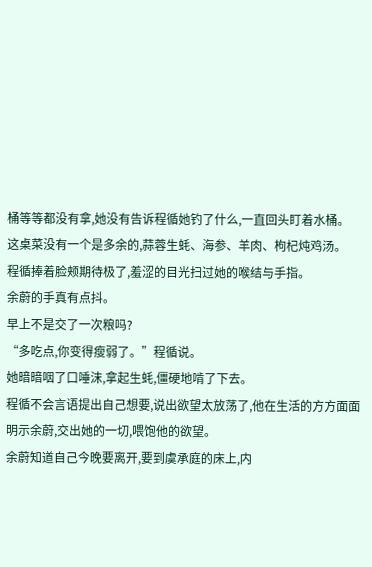桶等等都没有拿,她没有告诉程循她钓了什么,一直回头盯着水桶。
这桌菜没有一个是多余的,蒜蓉生蚝、海参、羊肉、枸杞炖鸡汤。
程循捧着脸颊期待极了,羞涩的目光扫过她的喉结与手指。
余蔚的手真有点抖。
早上不是交了一次粮吗?
“多吃点,你变得瘦弱了。”程循说。
她暗暗咽了口唾沫,拿起生蚝,僵硬地啃了下去。
程循不会言语提出自己想要,说出欲望太放荡了,他在生活的方方面面明示余蔚,交出她的一切,喂饱他的欲望。
余蔚知道自己今晚要离开,要到虞承庭的床上,内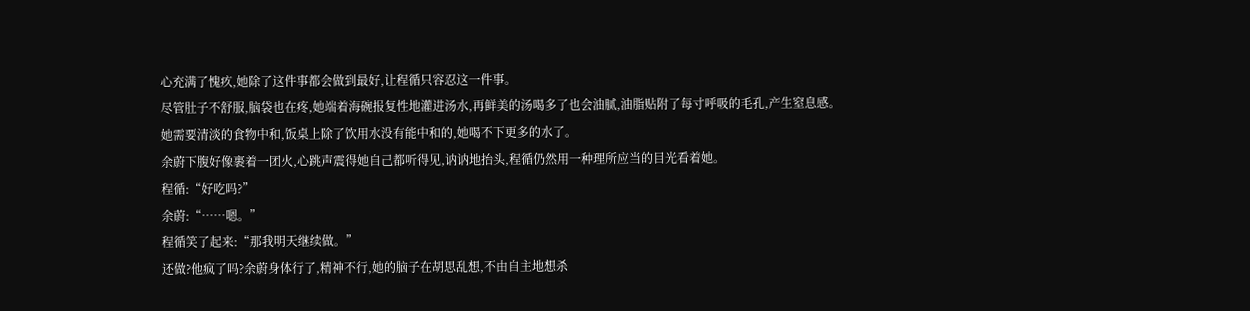心充满了愧疚,她除了这件事都会做到最好,让程循只容忍这一件事。
尽管肚子不舒服,脑袋也在疼,她端着海碗报复性地灌进汤水,再鲜美的汤喝多了也会油腻,油脂贴附了每寸呼吸的毛孔,产生窒息感。
她需要清淡的食物中和,饭桌上除了饮用水没有能中和的,她喝不下更多的水了。
余蔚下腹好像裹着一团火,心跳声震得她自己都听得见,讷讷地抬头,程循仍然用一种理所应当的目光看着她。
程循:“好吃吗?”
余蔚:“……嗯。”
程循笑了起来:“那我明天继续做。”
还做?他疯了吗?余蔚身体行了,精神不行,她的脑子在胡思乱想,不由自主地想杀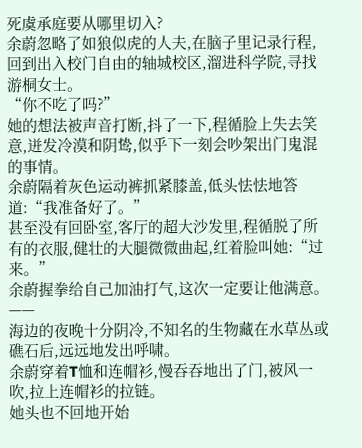死虞承庭要从哪里切入?
余蔚忽略了如狼似虎的人夫,在脑子里记录行程,回到出入校门自由的轴城校区,溜进科学院,寻找游桐女士。
“你不吃了吗?”
她的想法被声音打断,抖了一下,程循脸上失去笑意,迸发冷漠和阴鸷,似乎下一刻会吵架出门鬼混的事情。
余蔚隔着灰色运动裤抓紧膝盖,低头怯怯地答道:“我准备好了。”
甚至没有回卧室,客厅的超大沙发里,程循脱了所有的衣服,健壮的大腿微微曲起,红着脸叫她:“过来。”
余蔚握拳给自己加油打气,这次一定要让他满意。
——
海边的夜晚十分阴冷,不知名的生物藏在水草丛或礁石后,远远地发出呼啸。
余蔚穿着T恤和连帽衫,慢吞吞地出了门,被风一吹,拉上连帽衫的拉链。
她头也不回地开始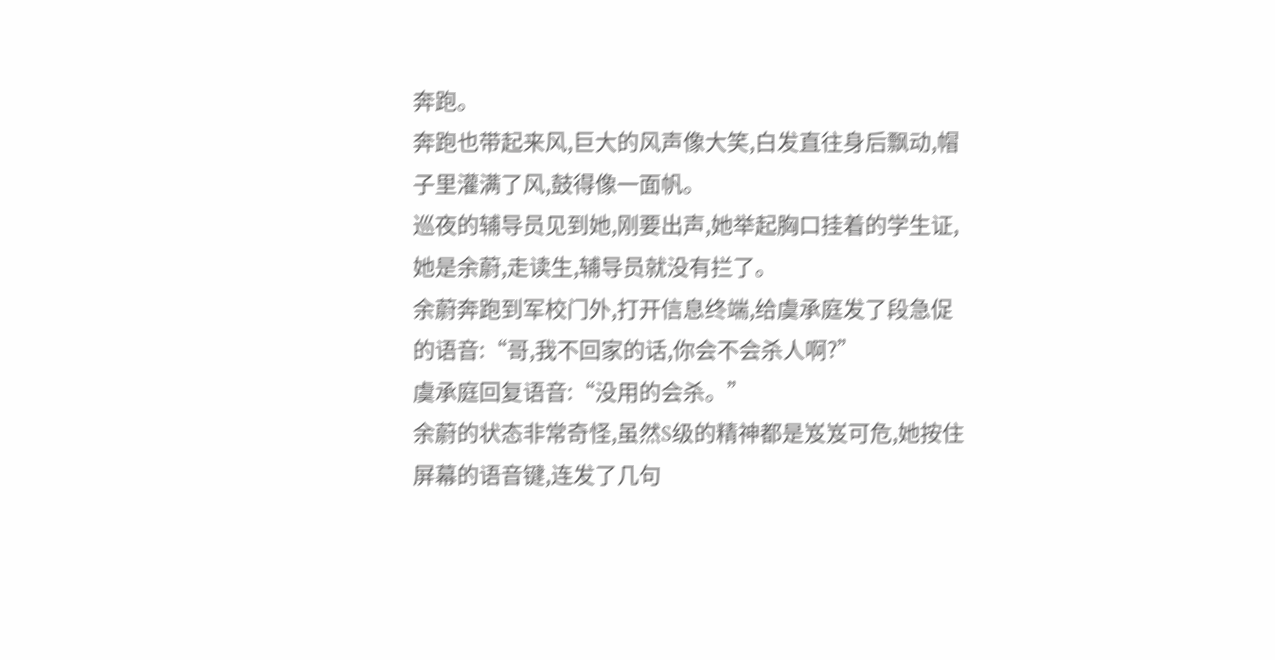奔跑。
奔跑也带起来风,巨大的风声像大笑,白发直往身后飘动,帽子里灌满了风,鼓得像一面帆。
巡夜的辅导员见到她,刚要出声,她举起胸口挂着的学生证,她是余蔚,走读生,辅导员就没有拦了。
余蔚奔跑到军校门外,打开信息终端,给虞承庭发了段急促的语音:“哥,我不回家的话,你会不会杀人啊?”
虞承庭回复语音:“没用的会杀。”
余蔚的状态非常奇怪,虽然S级的精神都是岌岌可危,她按住屏幕的语音键,连发了几句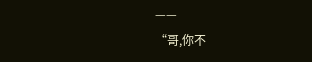——
“哥,你不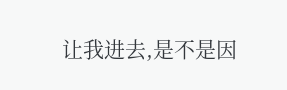让我进去,是不是因